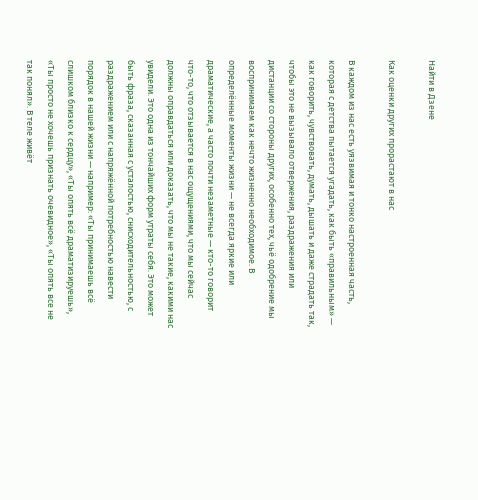Найти в Дзене

Как оценки других прорастают в нас

В каждом из нас есть уязвимая и тонко настроенная часть, которая с детства пытается угадать, как быть «правильным» — как говорить, чувствовать, думать, дышать и даже страдать так, чтобы это не вызывало отвержения, раздражения или дистанции со стороны других, особенно тех, чьё одобрение мы воспринимаем как нечто жизненно необходимое. В определённые моменты жизни — не всегда яркие или драматические, а часто почти незаметные — кто-то говорит что-то, что отзывается в нас ощущениями, что мы сейчас должны оправдаться или доказать, что мы не такие, какими нас увидели. Это одна из тончайших форм утраты себя. Это может быть фраза, сказанная с усталостью, снисходительностью, с раздражением или с напряжённой потребностью навести порядок в нашей жизни — например: «Ты принимаешь всё слишком близко к сердцу», «Ты опять всё драматизируешь», «Ты просто не хочешь признать очевидное», «Ты опять все не так понял». В теле живёт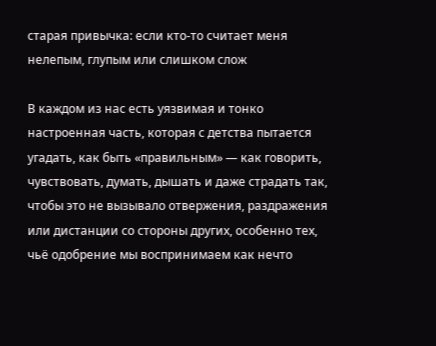старая привычка: если кто-то считает меня нелепым, глупым или слишком слож

В каждом из нас есть уязвимая и тонко настроенная часть, которая с детства пытается угадать, как быть «правильным» — как говорить, чувствовать, думать, дышать и даже страдать так, чтобы это не вызывало отвержения, раздражения или дистанции со стороны других, особенно тех, чьё одобрение мы воспринимаем как нечто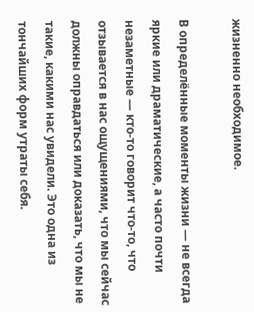жизненно необходимое.

В определённые моменты жизни — не всегда яркие или драматические, а часто почти незаметные — кто-то говорит что-то, что отзывается в нас ощущениями, что мы сейчас должны оправдаться или доказать, что мы не такие, какими нас увидели. Это одна из тончайших форм утраты себя.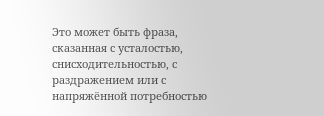Это может быть фраза, сказанная с усталостью, снисходительностью, с раздражением или с напряжённой потребностью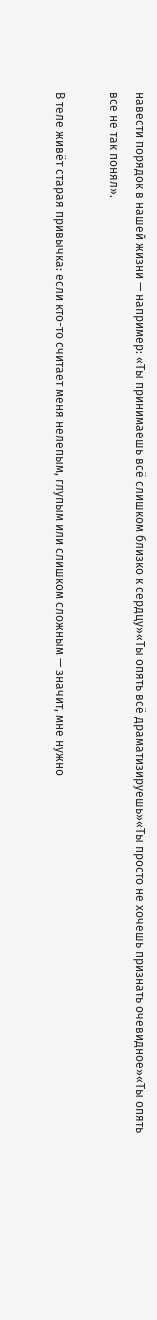навести порядок в нашей жизни — например: «Ты принимаешь всё слишком близко к сердцу»«Ты опять всё драматизируешь»«Ты просто не хочешь признать очевидное»«Ты опять все не так понял».

В теле живёт старая привычка: если кто-то считает меня нелепым, глупым или слишком сложным — значит, мне нужно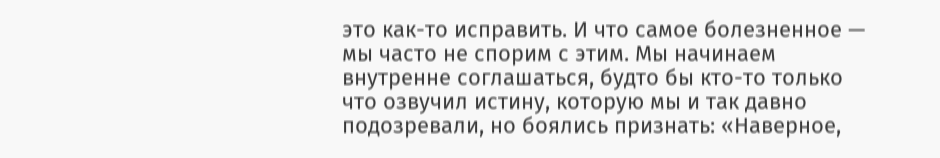это как-то исправить. И что самое болезненное — мы часто не спорим с этим. Мы начинаем внутренне соглашаться, будто бы кто-то только что озвучил истину, которую мы и так давно подозревали, но боялись признать: «Наверное,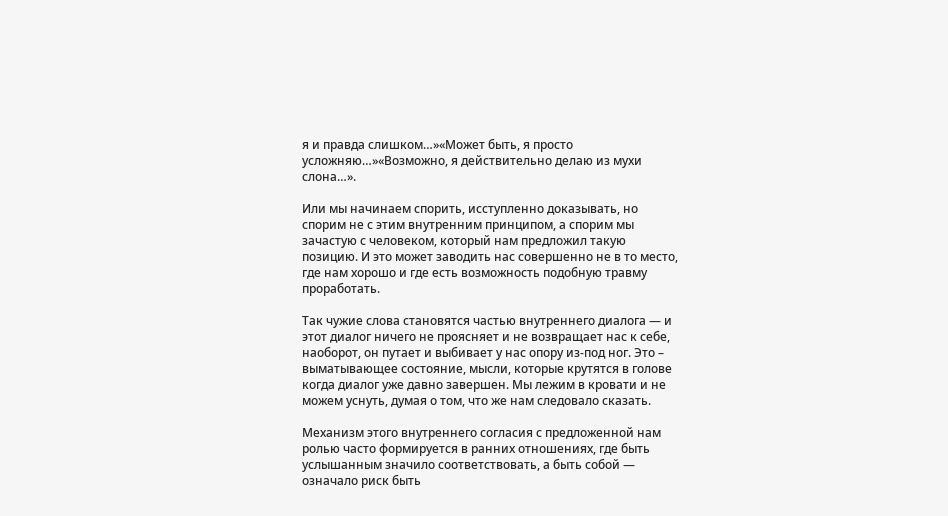я и правда слишком…»«Может быть, я просто усложняю…»«Возможно, я действительно делаю из мухи слона…».

Или мы начинаем спорить, исступленно доказывать, но спорим не с этим внутренним принципом, а спорим мы зачастую с человеком, который нам предложил такую позицию. И это может заводить нас совершенно не в то место, где нам хорошо и где есть возможность подобную травму проработать.

Так чужие слова становятся частью внутреннего диалога — и этот диалог ничего не проясняет и не возвращает нас к себе, наоборот, он путает и выбивает у нас опору из-под ног. Это – выматывающее состояние, мысли, которые крутятся в голове когда диалог уже давно завершен. Мы лежим в кровати и не можем уснуть, думая о том, что же нам следовало сказать.

Механизм этого внутреннего согласия с предложенной нам ролью часто формируется в ранних отношениях, где быть услышанным значило соответствовать, а быть собой — означало риск быть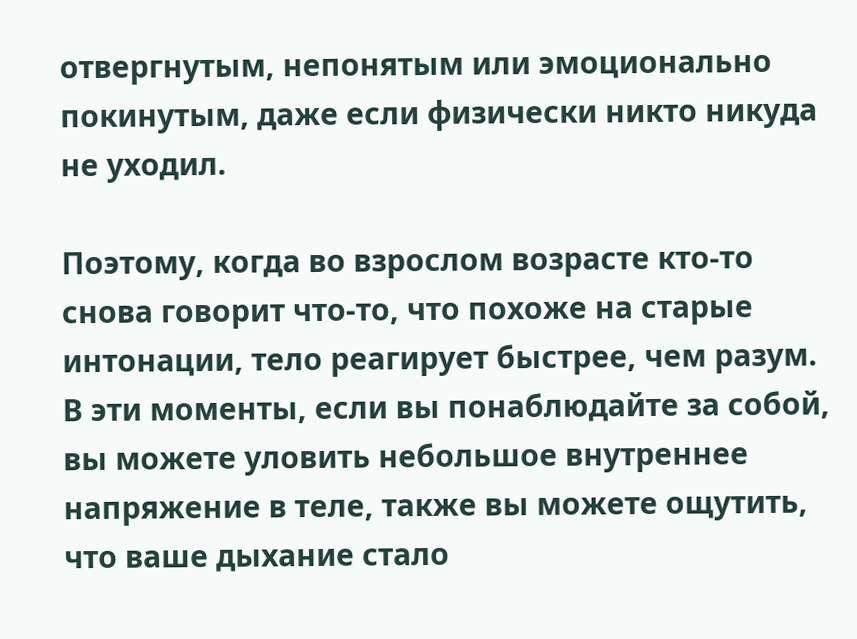отвергнутым, непонятым или эмоционально покинутым, даже если физически никто никуда не уходил.

Поэтому, когда во взрослом возрасте кто-то снова говорит что-то, что похоже на старые интонации, тело реагирует быстрее, чем разум. В эти моменты, если вы понаблюдайте за собой, вы можете уловить небольшое внутреннее напряжение в теле, также вы можете ощутить, что ваше дыхание стало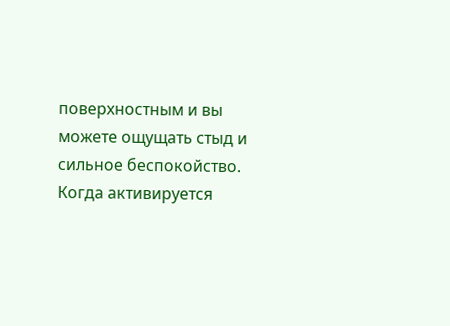поверхностным и вы можете ощущать стыд и сильное беспокойство. Когда активируется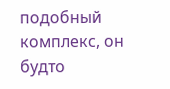подобный комплекс, он будто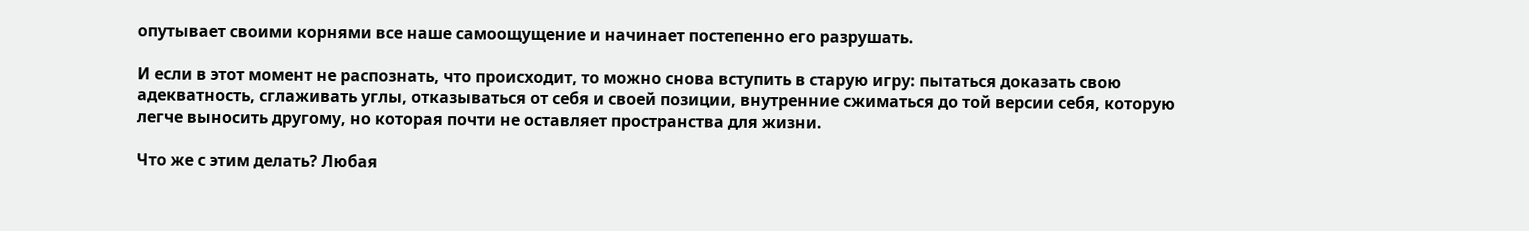опутывает своими корнями все наше самоощущение и начинает постепенно его разрушать.

И если в этот момент не распознать, что происходит, то можно снова вступить в старую игру: пытаться доказать свою адекватность, сглаживать углы, отказываться от себя и своей позиции, внутренние сжиматься до той версии себя, которую легче выносить другому, но которая почти не оставляет пространства для жизни.

Что же с этим делать? Любая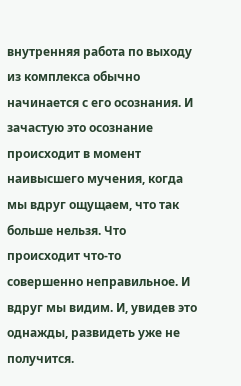внутренняя работа по выходу из комплекса обычно начинается с его осознания. И зачастую это осознание происходит в момент наивысшего мучения, когда мы вдруг ощущаем, что так больше нельзя. Что происходит что-то совершенно неправильное. И вдруг мы видим. И, увидев это однажды, развидеть уже не получится.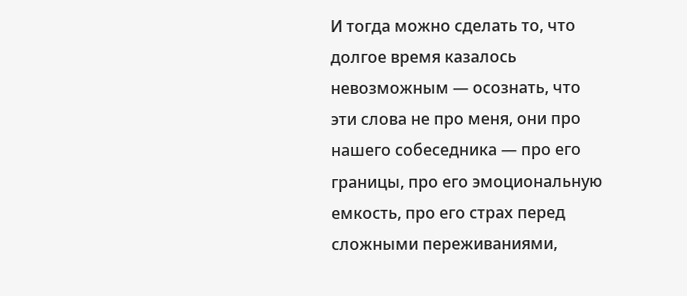И тогда можно сделать то, что долгое время казалось невозможным — осознать, что эти слова не про меня, они про нашего собеседника — про его границы, про его эмоциональную емкость, про его страх перед сложными переживаниями,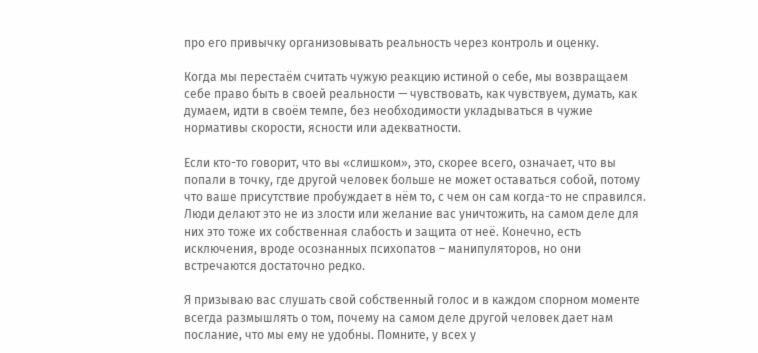про его привычку организовывать реальность через контроль и оценку.

Когда мы перестаём считать чужую реакцию истиной о себе, мы возвращаем себе право быть в своей реальности — чувствовать, как чувствуем, думать, как думаем, идти в своём темпе, без необходимости укладываться в чужие нормативы скорости, ясности или адекватности.

Если кто-то говорит, что вы «слишком», это, скорее всего, означает, что вы попали в точку, где другой человек больше не может оставаться собой, потому что ваше присутствие пробуждает в нём то, с чем он сам когда-то не справился. Люди делают это не из злости или желание вас уничтожить, на самом деле для них это тоже их собственная слабость и защита от неё. Конечно, есть исключения, вроде осознанных психопатов – манипуляторов, но они встречаются достаточно редко.

Я призываю вас слушать свой собственный голос и в каждом спорном моменте всегда размышлять о том, почему на самом деле другой человек дает нам послание, что мы ему не удобны. Помните, у всех у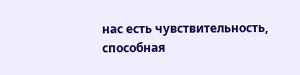нас есть чувствительность, способная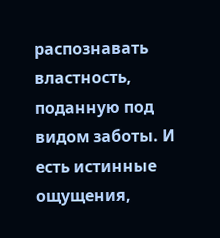распознавать властность, поданную под видом заботы. И есть истинные ощущения,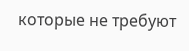которые не требуют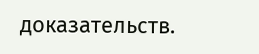доказательств.